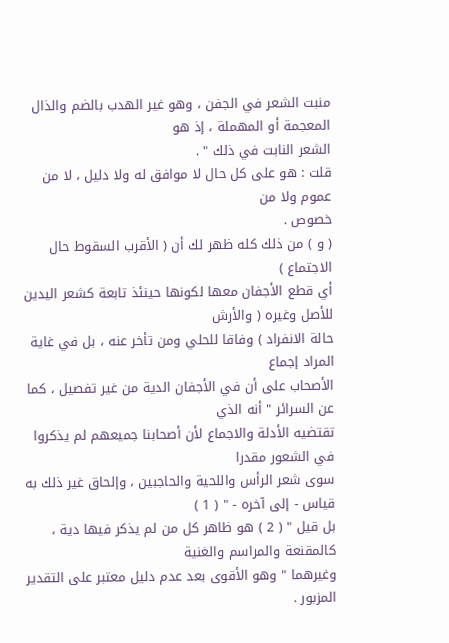منبت الشعر في الجفن ، وهو غير الهدب بالضم والذال المعجمة أو المهملة ، إذ هو
الشعر النابت في ذلك " .
قلت : هو على كل حال لا موافق له ولا دليل ، لا من عموم ولا من
خصوص .
( و ) من ذلك كله ظهر لك أن ( الأقرب السقوط حال الاجتماع )
أي قطع الأجفان معها لكونها حينئذ تابعة كشعر اليدين للأصل وغيره ( والأرش
حالة الانفراد ) وفاقا للحلي ومن تأخر عنه ، بل في غاية المراد إجماع
الأصحاب على أن في الأجفان الدية من غير تفصيل ، كما عن السرائر " أنه الذي
تقتضيه الأدلة والاجماع لأن أصحابنا جميعهم لم يذكروا في الشعور مقدرا
سوى شعر الرأس واللحية والحاجبين ، وإلحاق غير ذلك به قياس - إلى آخره - " ( 1 )
بل قيل " ( 2 ) هو ظاهر كل من لم يذكر فيها دية ، كالمقنعة والمراسم والغنية
وغيرهما " وهو الأقوى بعد عدم دليل معتبر على التقدير المزبور .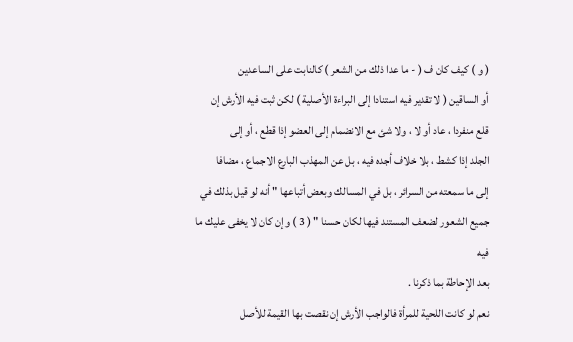( و ) كيف كان ف ( - ما عدا ذلك من الشعر ) كالنابت على الساعدين
أو الساقين ( لا تقدير فيه استنادا إلى البراءة الأصلية ) لكن ثبت فيه الأرش إن
قلع منفردا ، عاد أو لا ، ولا شئ مع الانضمام إلى العضو إذا قطع ، أو إلى
الجلد إذا كشط ، بلا خلاف أجده فيه ، بل عن المهذب البارع الاجماع ، مضافا
إلى ما سمعته من السرائر ، بل في المسالك وبعض أتباعها " أنه لو قيل بذلك في
جميع الشعور لضعف المستند فيها لكان حسنا " ( 3 ) وإن كان لا يخفى عليك ما فيه
بعد الإحاطة بما ذكرنا .
نعم لو كانت اللحية للمرأة فالواجب الأرش إن نقصت بها القيمة للأصل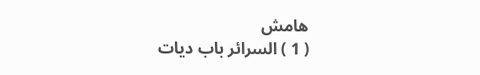هامش
( 1 ) السرائر باب ديات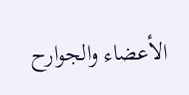الأعضاء والجوارح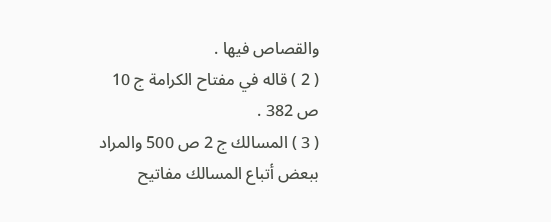والقصاص فيها .
( 2 ) قاله في مفتاح الكرامة ج 10 ص 382 .
( 3 ) المسالك ج 2 ص 500 والمراد ببعض أتباع المسالك مفاتيح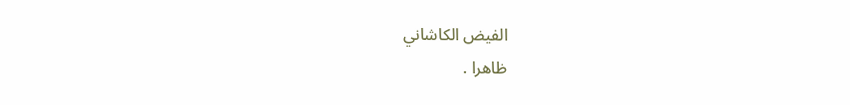الفيض الكاشاني
ظاهرا .